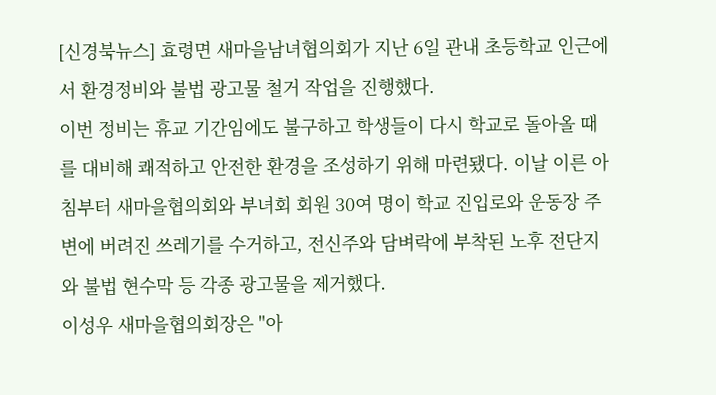[신경북뉴스] 효령면 새마을남녀협의회가 지난 6일 관내 초등학교 인근에서 환경정비와 불법 광고물 철거 작업을 진행했다.
이번 정비는 휴교 기간임에도 불구하고 학생들이 다시 학교로 돌아올 때를 대비해 쾌적하고 안전한 환경을 조성하기 위해 마련됐다. 이날 이른 아침부터 새마을협의회와 부녀회 회원 30여 명이 학교 진입로와 운동장 주변에 버려진 쓰레기를 수거하고, 전신주와 담벼락에 부착된 노후 전단지와 불법 현수막 등 각종 광고물을 제거했다.
이성우 새마을협의회장은 "아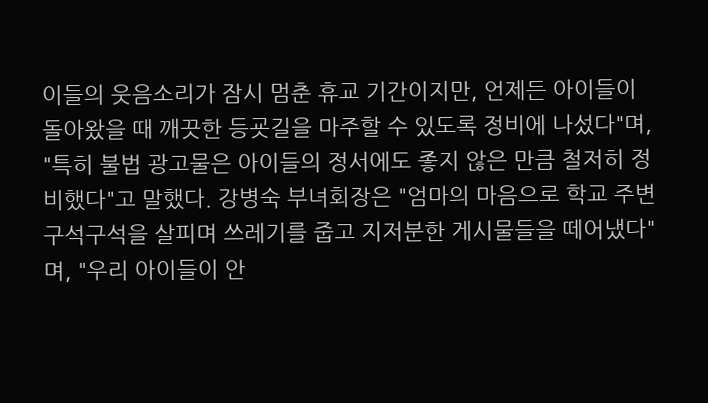이들의 웃음소리가 잠시 멈춘 휴교 기간이지만, 언제든 아이들이 돌아왔을 때 깨끗한 등굣길을 마주할 수 있도록 정비에 나섰다"며, "특히 불법 광고물은 아이들의 정서에도 좋지 않은 만큼 철저히 정비했다"고 말했다. 강병숙 부녀회장은 "엄마의 마음으로 학교 주변 구석구석을 살피며 쓰레기를 줍고 지저분한 게시물들을 떼어냈다"며, "우리 아이들이 안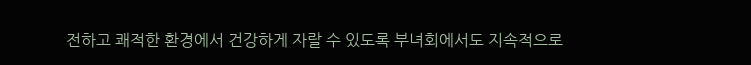전하고 쾌적한 환경에서 건강하게 자랄 수 있도록 부녀회에서도 지속적으로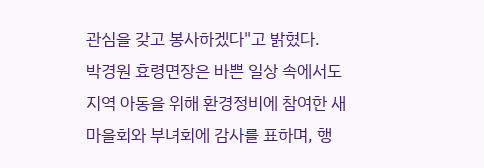관심을 갖고 봉사하겠다"고 밝혔다.
박경원 효령면장은 바쁜 일상 속에서도 지역 아동을 위해 환경정비에 참여한 새마을회와 부녀회에 감사를 표하며, 행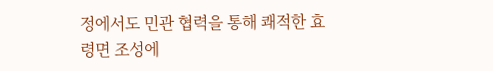정에서도 민관 협력을 통해 쾌적한 효령면 조성에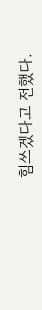힘쓰겠다고 전했다.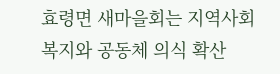효령면 새마을회는 지역사회 복지와 공동체 의식 확산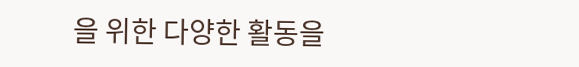을 위한 다양한 활동을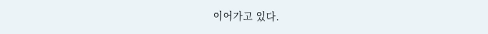이어가고 있다.